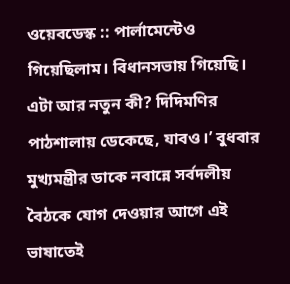ওয়েবডেস্ক :: পার্লামেন্টেও গিয়েছিলাম। বিধানসভায় গিয়েছি। এটা আর নতুন কী? দিদিমণির পাঠশালায় ডেকেছে, যাবও।’ বুধবার মুখ্যমন্ত্রীর ডাকে নবান্নে সর্বদলীয় বৈঠকে যোগ দেওয়ার আগে এই ভাষাতেই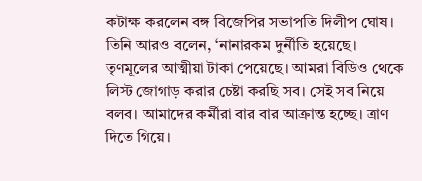কটাক্ষ করলেন বঙ্গ বিজেপির সভাপতি দিলীপ ঘোষ।
তিনি আরও বলেন, ‘নানারকম দুর্নীতি হয়েছে। তৃণমূলের আত্মীয়া টাকা পেয়েছে। আমরা বিডিও থেকে লিস্ট জোগাড় করার চেষ্টা করছি সব। সেই সব নিয়ে বলব। আমাদের কর্মীরা বার বার আক্রান্ত হচ্ছে। ত্রাণ দিতে গিয়ে।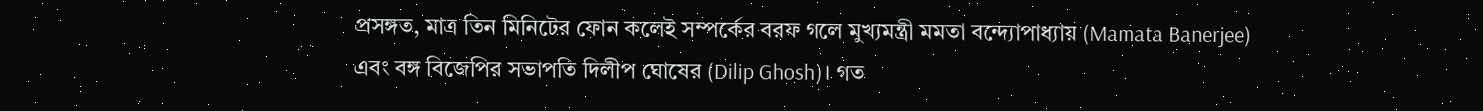প্রসঙ্গত, মাত্র তিন মিনিটের ফোন কলেই সম্পর্কের বরফ গলে মুখ্যমন্ত্রী মমতা বন্দ্যোপাধ্যায় (Mamata Banerjee) এবং বঙ্গ বিজেপির সভাপতি দিলীপ ঘোষের (Dilip Ghosh)। গত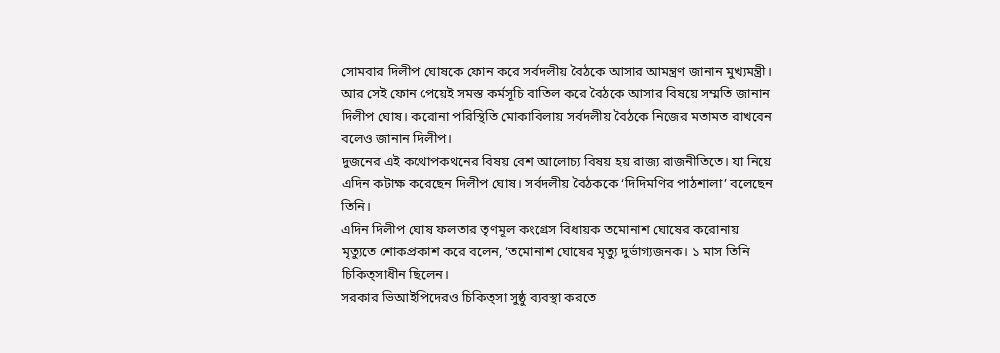সোমবার দিলীপ ঘোষকে ফোন করে সর্বদলীয় বৈঠকে আসার আমন্ত্রণ জানান মুখ্যমন্ত্রী।
আর সেই ফোন পেয়েই সমস্ত কর্মসূচি বাতিল করে বৈঠকে আসার বিষয়ে সম্মতি জানান দিলীপ ঘোষ। করোনা পরিস্থিতি মোকাবিলায় সর্বদলীয় বৈঠকে নিজের মতামত রাখবেন বলেও জানান দিলীপ।
দুজনের এই কথোপকথনের বিষয় বেশ আলোচ্য বিষয় হয় রাজ্য রাজনীতিতে। যা নিয়ে এদিন কটাক্ষ করেছেন দিলীপ ঘোষ। সর্বদলীয় বৈঠককে ‘দিদিমণির পাঠশালা’ বলেছেন তিনি।
এদিন দিলীপ ঘোষ ফলতার তৃণমূল কংগ্রেস বিধায়ক তমোনাশ ঘোষের করোনায় মৃত্যুতে শোকপ্রকাশ করে বলেন, ‘তমোনাশ ঘোষের মৃত্যু দুর্ভাগ্যজনক। ১ মাস তিনি চিকিত্সাধীন ছিলেন।
সরকার ভিআইপিদেরও চিকিত্সা সুষ্ঠু ব্যবস্থা করতে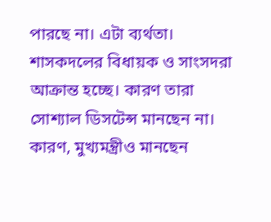পারছে না। এটা ব্যর্থতা। শাসকদলের বিধায়ক ও সাংসদরা আক্রান্ত হচ্ছে। কারণ তারা সোশ্যাল ডিসটেন্স মানছেন না। কারণ, মুখ্যমন্ত্রীও মানছেন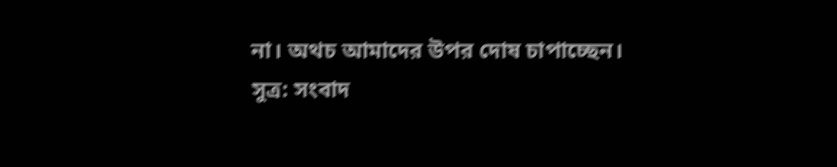না। অথচ আমাদের উপর দোষ চাপাচ্ছেন।
সুত্র: সংবাদ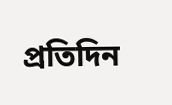প্রতিদিন